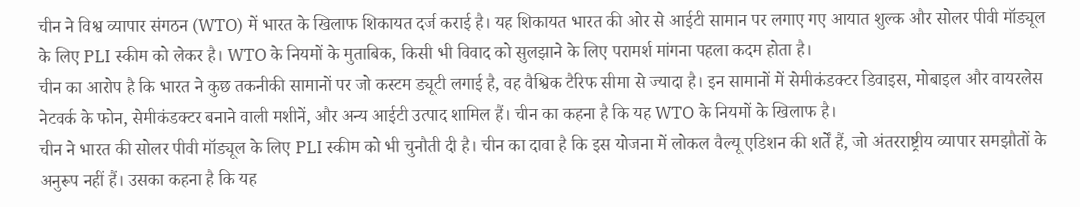चीन ने विश्व व्यापार संगठन (WTO) में भारत के खिलाफ शिकायत दर्ज कराई है। यह शिकायत भारत की ओर से आईटी सामान पर लगाए गए आयात शुल्क और सोलर पीवी मॉड्यूल के लिए PLI स्कीम को लेकर है। WTO के नियमों के मुताबिक, किसी भी विवाद को सुलझाने के लिए परामर्श मांगना पहला कदम होता है।
चीन का आरोप है कि भारत ने कुछ तकनीकी सामानों पर जो कस्टम ड्यूटी लगाई है, वह वैश्विक टैरिफ सीमा से ज्यादा है। इन सामानों में सेमीकंडक्टर डिवाइस, मोबाइल और वायरलेस नेटवर्क के फोन, सेमीकंडक्टर बनाने वाली मशीनें, और अन्य आईटी उत्पाद शामिल हैं। चीन का कहना है कि यह WTO के नियमों के खिलाफ है।
चीन ने भारत की सोलर पीवी मॉड्यूल के लिए PLI स्कीम को भी चुनौती दी है। चीन का दावा है कि इस योजना में लोकल वैल्यू एडिशन की शर्तें हैं, जो अंतरराष्ट्रीय व्यापार समझौतों के अनुरूप नहीं हैं। उसका कहना है कि यह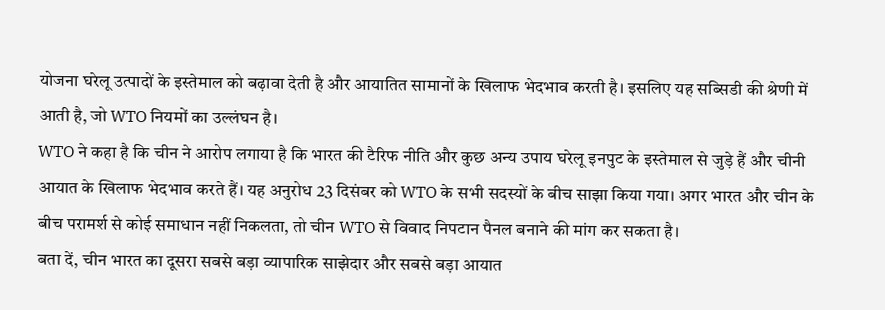योजना घरेलू उत्पादों के इस्तेमाल को बढ़ावा देती है और आयातित सामानों के खिलाफ भेदभाव करती है। इसलिए यह सब्सिडी की श्रेणी में आती है, जो WTO नियमों का उल्लंघन है।
WTO ने कहा है कि चीन ने आरोप लगाया है कि भारत की टैरिफ नीति और कुछ अन्य उपाय घरेलू इनपुट के इस्तेमाल से जुड़े हैं और चीनी आयात के खिलाफ भेदभाव करते हैं। यह अनुरोध 23 दिसंबर को WTO के सभी सदस्यों के बीच साझा किया गया। अगर भारत और चीन के बीच परामर्श से कोई समाधान नहीं निकलता, तो चीन WTO से विवाद निपटान पैनल बनाने की मांग कर सकता है।
बता दें, चीन भारत का दूसरा सबसे बड़ा व्यापारिक साझेदार और सबसे बड़ा आयात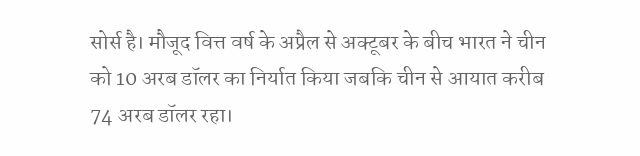सोर्स है। मौजूद वित्त वर्ष के अप्रैल से अक्टूबर के बीच भारत ने चीन को 10 अरब डॉलर का निर्यात किया जबकि चीन से आयात करीब 74 अरब डॉलर रहा।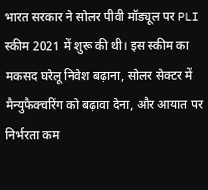भारत सरकार ने सोलर पीवी मॉड्यूल पर PLI स्कीम 2021 में शुरू की थी। इस स्कीम का मकसद घरेलू निवेश बढ़ाना, सोलर सेक्टर में मैन्युफैक्चरिंग को बढ़ावा देना, और आयात पर निर्भरता कम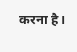करना है।